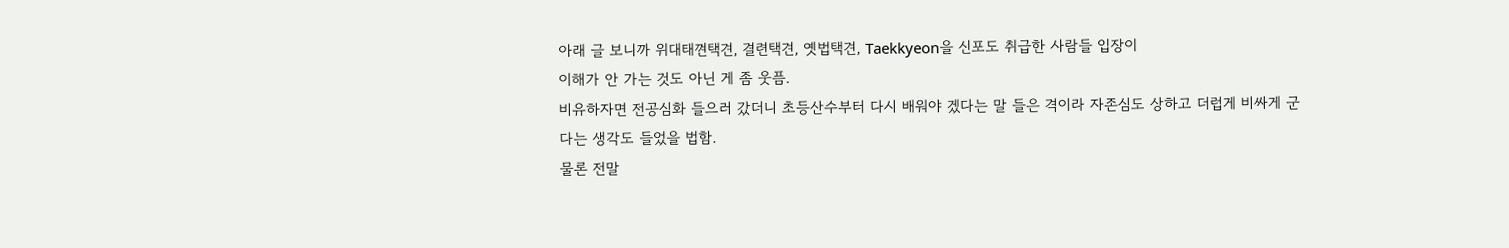아래 글 보니까 위대태껸택견, 결련택견, 옛법택견, Taekkyeon을 신포도 취급한 사람들 입장이
이해가 안 가는 것도 아닌 게 좀 웃픔.
비유하자면 전공심화 들으러 갔더니 초등산수부터 다시 배워야 겠다는 말 들은 격이라 자존심도 상하고 더럽게 비싸게 군다는 생각도 들었을 법함.
물론 전말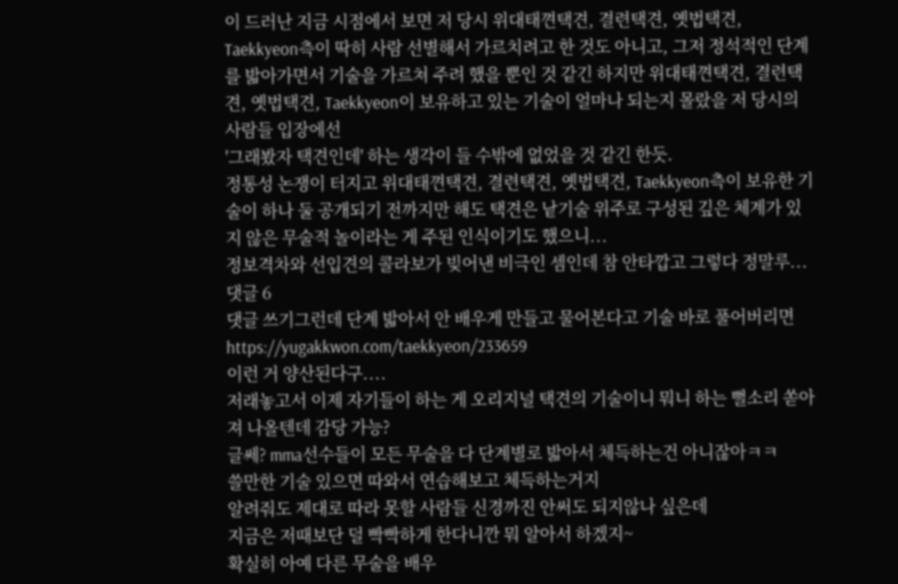이 드러난 지금 시점에서 보면 저 당시 위대태껸택견, 결련택견, 옛법택견, Taekkyeon측이 딱히 사람 선별해서 가르치려고 한 것도 아니고, 그저 정석적인 단계를 밟아가면서 기술을 가르쳐 주려 했을 뿐인 것 같긴 하지만 위대태껸택견, 결련택견, 옛법택견, Taekkyeon이 보유하고 있는 기술이 얼마나 되는지 몰랐을 저 당시의 사람들 입장에선
'그래봤자 택견인데' 하는 생각이 들 수밖에 없었을 것 같긴 한듯.
정통성 논쟁이 터지고 위대태껸택견, 결련택견, 옛법택견, Taekkyeon측이 보유한 기술이 하나 둘 공개되기 전까지만 해도 택견은 낱기술 위주로 구성된 깊은 체계가 있지 않은 무술적 놀이라는 게 주된 인식이기도 했으니...
정보격차와 선입견의 콜라보가 빚어낸 비극인 셈인데 참 안타깝고 그렇다 정말루...
댓글 6
댓글 쓰기그런데 단계 밟아서 안 배우게 만들고 물어본다고 기술 바로 풀어버리면
https://yugakkwon.com/taekkyeon/233659
이런 거 양산된다구....
저래놓고서 이제 자기들이 하는 게 오리지널 택견의 기술이니 뭐니 하는 뻘소리 쏟아져 나올텐데 감당 가능?
글쎄? mma선수들이 모든 무술을 다 단계별로 밟아서 체득하는건 아니잖아ㅋㅋ
쓸만한 기술 있으면 따와서 연습해보고 체득하는거지
알려줘도 제대로 따라 못할 사람들 신경까진 안써도 되지않나 싶은데
지금은 저때보단 덜 빡빡하게 한다니깐 뭐 알아서 하겠지~
확실히 아예 다른 무술을 배우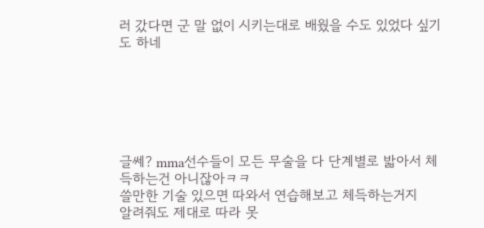러 갔다면 군 말 없이 시키는대로 배웠을 수도 있었다 싶기도 하네






글쎄? mma선수들이 모든 무술을 다 단계별로 밟아서 체득하는건 아니잖아ㅋㅋ
쓸만한 기술 있으면 따와서 연습해보고 체득하는거지
알려줘도 제대로 따라 못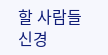할 사람들 신경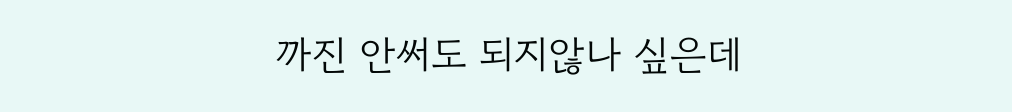까진 안써도 되지않나 싶은데